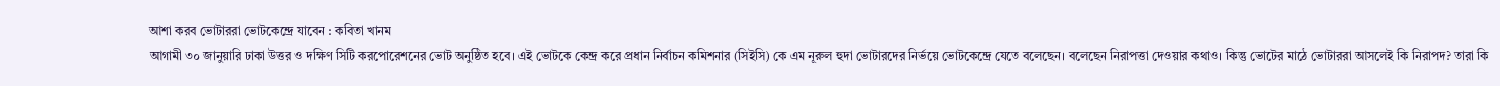আশা করব ভোটাররা ভোটকেন্দ্রে যাবেন : কবিতা খানম
আগামী ৩০ জানুয়ারি ঢাকা উত্তর ও দক্ষিণ সিটি করপোরেশনের ভোট অনুষ্ঠিত হবে। এই ভোটকে কেন্দ্র করে প্রধান নির্বাচন কমিশনার (সিইসি) কে এম নূরুল হুদা ভোটারদের নির্ভয়ে ভোটকেন্দ্রে যেতে বলেছেন। বলেছেন নিরাপত্তা দেওয়ার কথাও। কিন্তু ভোটের মাঠে ভোটাররা আসলেই কি নিরাপদ? তারা কি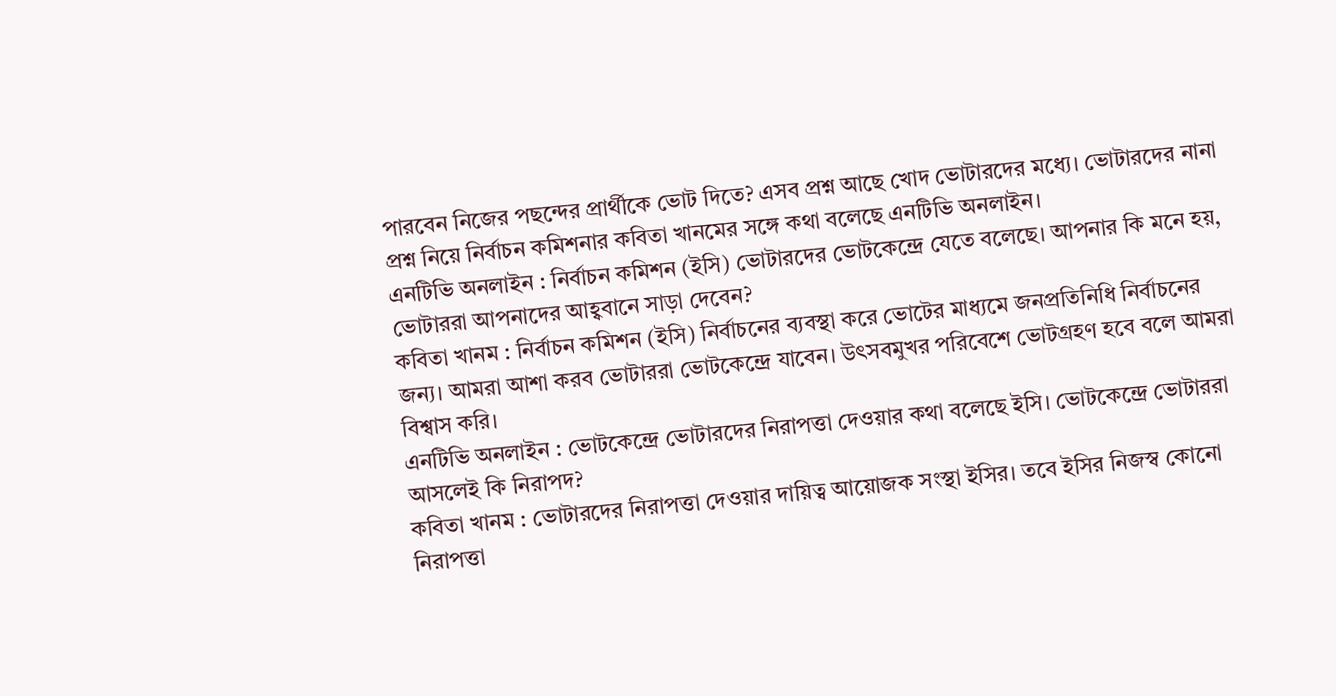পারবেন নিজের পছন্দের প্রার্থীকে ভোট দিতে? এসব প্রশ্ন আছে খোদ ভোটারদের মধ্যে। ভোটারদের নানা প্রশ্ন নিয়ে নির্বাচন কমিশনার কবিতা খানমের সঙ্গে কথা বলেছে এনটিভি অনলাইন।
এনটিভি অনলাইন : নির্বাচন কমিশন (ইসি) ভোটারদের ভোটকেন্দ্রে যেতে বলেছে। আপনার কি মনে হয়, ভোটাররা আপনাদের আহ্ববানে সাড়া দেবেন?
কবিতা খানম : নির্বাচন কমিশন (ইসি) নির্বাচনের ব্যবস্থা করে ভোটের মাধ্যমে জনপ্রতিনিধি নির্বাচনের জন্য। আমরা আশা করব ভোটাররা ভোটকেন্দ্রে যাবেন। উৎসবমুখর পরিবেশে ভোটগ্রহণ হবে বলে আমরা বিশ্বাস করি।
এনটিভি অনলাইন : ভোটকেন্দ্রে ভোটারদের নিরাপত্তা দেওয়ার কথা বলেছে ইসি। ভোটকেন্দ্রে ভোটাররা আসলেই কি নিরাপদ?
কবিতা খানম : ভোটারদের নিরাপত্তা দেওয়ার দায়িত্ব আয়োজক সংস্থা ইসির। তবে ইসির নিজস্ব কোনো নিরাপত্তা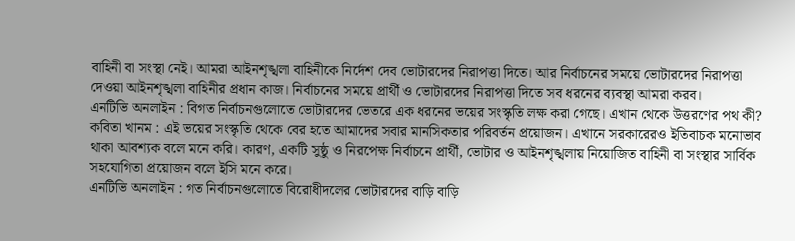বাহিনী বা সংস্থা নেই। আমরা আইনশৃঙ্খলা বাহিনীকে নির্দেশ দেব ভোটারদের নিরাপত্তা দিতে। আর নির্বাচনের সময়ে ভোটারদের নিরাপত্তা দেওয়া আইনশৃঙ্খলা বাহিনীর প্রধান কাজ। নির্বাচনের সময়ে প্রার্থী ও ভোটারদের নিরাপত্তা দিতে সব ধরনের ব্যবস্থা আমরা করব।
এনটিভি অনলাইন : বিগত নির্বাচনগুলোতে ভোটারদের ভেতরে এক ধরনের ভয়ের সংস্কৃতি লক্ষ করা গেছে। এখান থেকে উত্তরণের পথ কী?
কবিতা খানম : এই ভয়ের সংস্কৃতি থেকে বের হতে আমাদের সবার মানসিকতার পরিবর্তন প্রয়োজন। এখানে সরকারেরও ইতিবাচক মনোভাব থাকা আবশ্যক বলে মনে করি। কারণ, একটি সুষ্ঠু ও নিরপেক্ষ নির্বাচনে প্রার্থী, ভোটার ও আইনশৃঙ্খলায় নিয়োজিত বাহিনী বা সংস্থার সার্বিক সহযোগিতা প্রয়োজন বলে ইসি মনে করে।
এনটিভি অনলাইন : গত নির্বাচনগুলোতে বিরোধীদলের ভোটারদের বাড়ি বাড়ি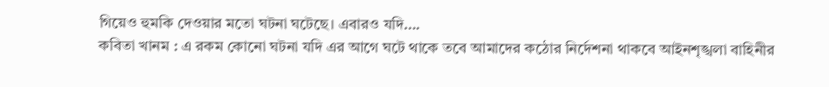গিয়েও হুমকি দেওয়ার মতো ঘটনা ঘটেছে। এবারও যদি….
কবিতা খানম : এ রকম কোনো ঘটনা যদি এর আগে ঘটে থাকে তবে আমাদের কঠোর নির্দেশনা থাকবে আইনশৃঙ্খলা বাহিনীর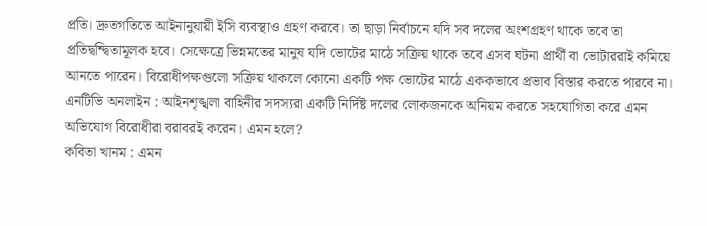প্রতি। দ্রুতগতিতে আইনানুযায়ী ইসি ব্যবস্থাও গ্রহণ করবে। তা ছাড়া নির্বাচনে যদি সব দলের অংশগ্রহণ থাকে তবে তা প্রতিদ্বন্দ্বিতামূলক হবে। সেক্ষেত্রে ভিন্নমতের মানুষ যদি ভোটের মাঠে সক্রিয় থাকে তবে এসব ঘটনা প্রার্থী বা ভোটাররাই কমিয়ে আনতে পারেন। বিরোধীপক্ষগুলো সক্রিয় থাকলে কোনো একটি পক্ষ ভোটের মাঠে এককভাবে প্রভাব বিস্তার করতে পারবে না।
এনটিভি অনলাইন : আইনশৃঙ্খলা বাহিনীর সদস্যরা একটি নির্দিষ্ট দলের লোকজনকে অনিয়ম করতে সহযোগিতা করে এমন অভিযোগ বিরোধীরা বরাবরই করেন। এমন হলে?
কবিতা খানম : এমন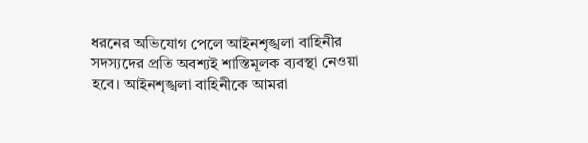ধরনের অভিযোগ পেলে আইনশৃঙ্খলা বাহিনীর সদস্যদের প্রতি অবশ্যই শাস্তিমূলক ব্যবস্থা নেওয়া হবে। আইনশৃঙ্খলা বাহিনীকে আমরা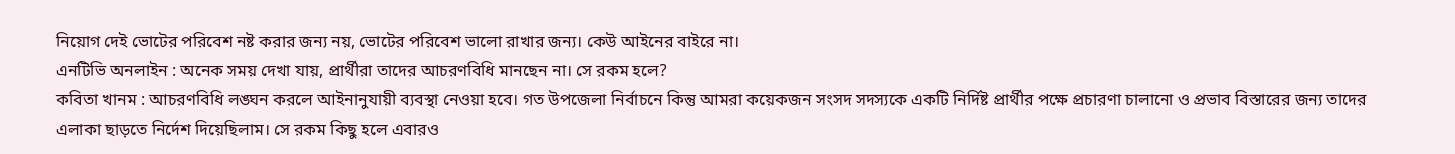নিয়োগ দেই ভোটের পরিবেশ নষ্ট করার জন্য নয়, ভোটের পরিবেশ ভালো রাখার জন্য। কেউ আইনের বাইরে না।
এনটিভি অনলাইন : অনেক সময় দেখা যায়, প্রার্থীরা তাদের আচরণবিধি মানছেন না। সে রকম হলে?
কবিতা খানম : আচরণবিধি লঙ্ঘন করলে আইনানুযায়ী ব্যবস্থা নেওয়া হবে। গত উপজেলা নির্বাচনে কিন্তু আমরা কয়েকজন সংসদ সদস্যকে একটি নির্দিষ্ট প্রার্থীর পক্ষে প্রচারণা চালানো ও প্রভাব বিস্তারের জন্য তাদের এলাকা ছাড়তে নির্দেশ দিয়েছিলাম। সে রকম কিছু হলে এবারও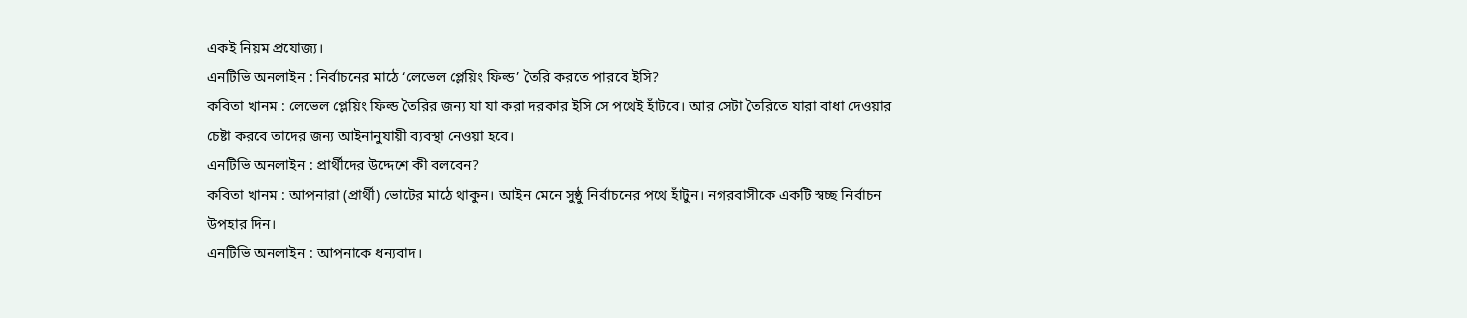একই নিয়ম প্রযোজ্য।
এনটিভি অনলাইন : নির্বাচনের মাঠে ‘লেভেল প্লেয়িং ফিল্ড’ তৈরি করতে পারবে ইসি?
কবিতা খানম : লেভেল প্লেয়িং ফিল্ড তৈরির জন্য যা যা করা দরকার ইসি সে পথেই হাঁটবে। আর সেটা তৈরিতে যারা বাধা দেওয়ার চেষ্টা করবে তাদের জন্য আইনানুযায়ী ব্যবস্থা নেওয়া হবে।
এনটিভি অনলাইন : প্রার্থীদের উদ্দেশে কী বলবেন?
কবিতা খানম : আপনারা (প্রার্থী) ভোটের মাঠে থাকুন। আইন মেনে সুষ্ঠু নির্বাচনের পথে হাঁটুন। নগরবাসীকে একটি স্বচ্ছ নির্বাচন উপহার দিন।
এনটিভি অনলাইন : আপনাকে ধন্যবাদ।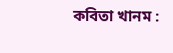কবিতা খানম :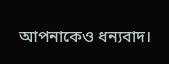আপনাকেও ধন্যবাদ।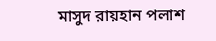মাসুদ রায়হান পলাশ